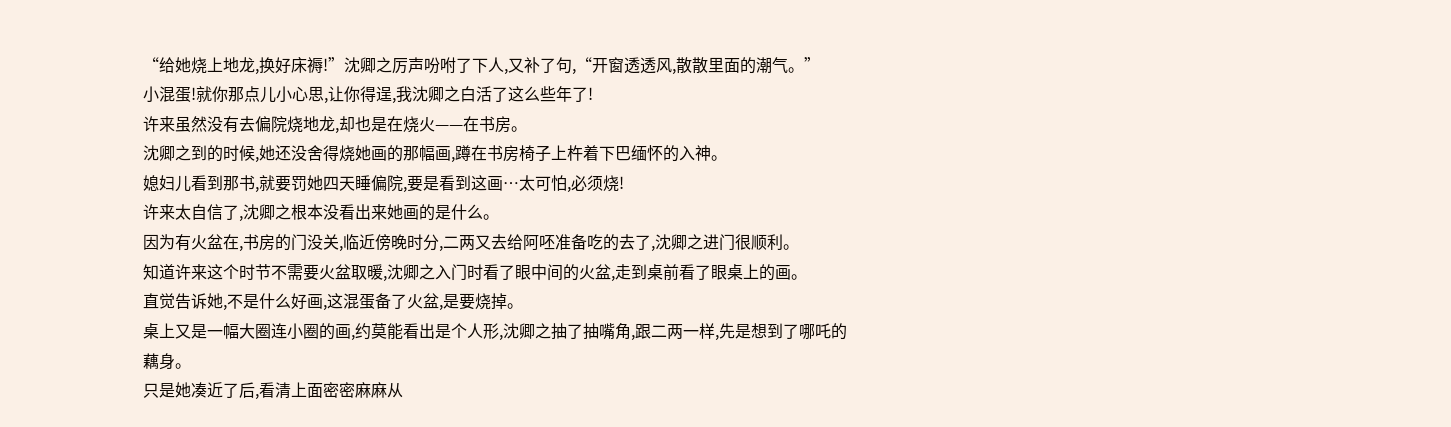“给她烧上地龙,换好床褥!”沈卿之厉声吩咐了下人,又补了句,“开窗透透风,散散里面的潮气。”
小混蛋!就你那点儿小心思,让你得逞,我沈卿之白活了这么些年了!
许来虽然没有去偏院烧地龙,却也是在烧火——在书房。
沈卿之到的时候,她还没舍得烧她画的那幅画,蹲在书房椅子上杵着下巴缅怀的入神。
媳妇儿看到那书,就要罚她四天睡偏院,要是看到这画…太可怕,必须烧!
许来太自信了,沈卿之根本没看出来她画的是什么。
因为有火盆在,书房的门没关,临近傍晚时分,二两又去给阿呸准备吃的去了,沈卿之进门很顺利。
知道许来这个时节不需要火盆取暖,沈卿之入门时看了眼中间的火盆,走到桌前看了眼桌上的画。
直觉告诉她,不是什么好画,这混蛋备了火盆,是要烧掉。
桌上又是一幅大圈连小圈的画,约莫能看出是个人形,沈卿之抽了抽嘴角,跟二两一样,先是想到了哪吒的藕身。
只是她凑近了后,看清上面密密麻麻从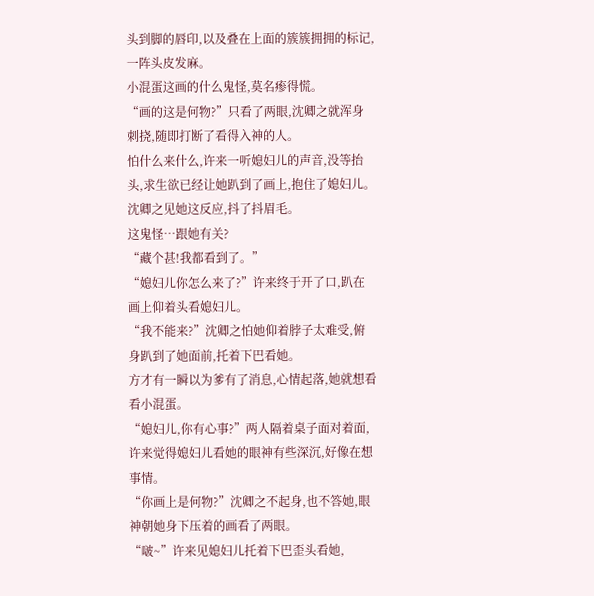头到脚的唇印,以及叠在上面的簇簇拥拥的标记,一阵头皮发麻。
小混蛋这画的什么鬼怪,莫名瘆得慌。
“画的这是何物?”只看了两眼,沈卿之就浑身刺挠,随即打断了看得入神的人。
怕什么来什么,许来一听媳妇儿的声音,没等抬头,求生欲已经让她趴到了画上,抱住了媳妇儿。
沈卿之见她这反应,抖了抖眉毛。
这鬼怪…跟她有关?
“藏个甚!我都看到了。”
“媳妇儿你怎么来了?”许来终于开了口,趴在画上仰着头看媳妇儿。
“我不能来?”沈卿之怕她仰着脖子太难受,俯身趴到了她面前,托着下巴看她。
方才有一瞬以为爹有了消息,心情起落,她就想看看小混蛋。
“媳妇儿,你有心事?”两人隔着桌子面对着面,许来觉得媳妇儿看她的眼神有些深沉,好像在想事情。
“你画上是何物?”沈卿之不起身,也不答她,眼神朝她身下压着的画看了两眼。
“啵~”许来见媳妇儿托着下巴歪头看她,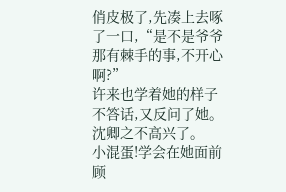俏皮极了,先凑上去啄了一口,“是不是爷爷那有棘手的事,不开心啊?”
许来也学着她的样子不答话,又反问了她。
沈卿之不高兴了。
小混蛋!学会在她面前顾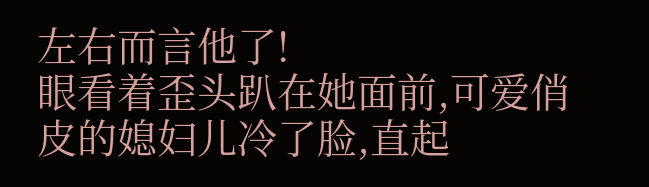左右而言他了!
眼看着歪头趴在她面前,可爱俏皮的媳妇儿冷了脸,直起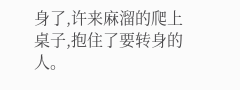身了,许来麻溜的爬上桌子,抱住了要转身的人。